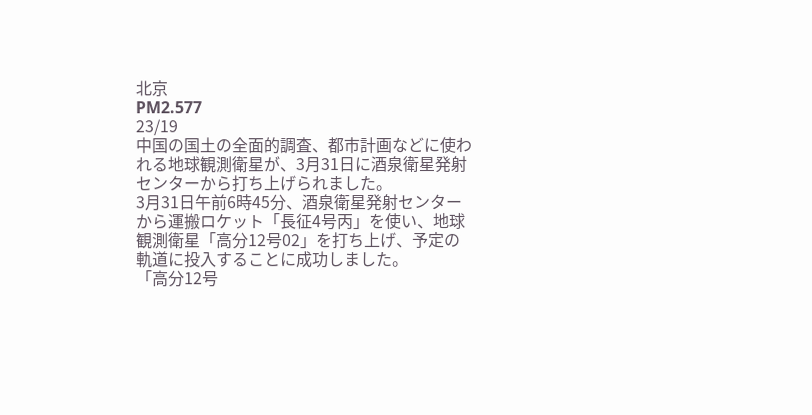北京
PM2.577
23/19
中国の国土の全面的調査、都市計画などに使われる地球観測衛星が、3月31日に酒泉衛星発射センターから打ち上げられました。
3月31日午前6時45分、酒泉衛星発射センターから運搬ロケット「長征4号丙」を使い、地球観測衛星「高分12号02」を打ち上げ、予定の軌道に投入することに成功しました。
「高分12号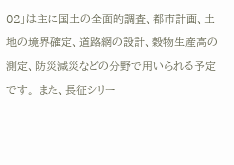02」は主に国土の全面的調査、都市計画、土地の境界確定、道路網の設計、穀物生産高の測定、防災減災などの分野で用いられる予定です。 また、長征シリー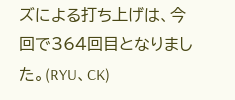ズによる打ち上げは、今回で364回目となりました。(RYU、CK)